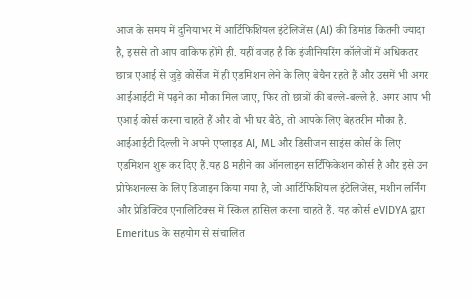आज के समय में दुनियाभर में आर्टिफिशियल इंटेलिजेंस (AI) की डिमांड कितनी ज्यादा है, इससे तो आप वाकिफ होंगे ही. यहीं वजह है कि इंजीनियरिंग कॉलेजों में अधिकतर छात्र एआई से जुड़े कोर्सेज में ही एडमिशन लेने के लिए बेचैन रहते हैं और उसमें भी अगर आईआईटी में पढ़ने का मौका मिल जाए, फिर तो छात्रों की बल्ले-बल्ले है. अगर आप भी एआई कोर्स करना चाहते हैं और वो भी घर बैठे, तो आपके लिए बेहतरीन मौका है. आईआईटी दिल्ली ने अपने एप्लाइड AI, ML और डिसीजन साइंस कोर्स के लिए एडमिशन शुरू कर दिए हैं.यह 8 महीने का ऑनलाइन सर्टिफिकेशन कोर्स है और इसे उन प्रोफेशनल्स के लिए डिजाइन किया गया है, जो आर्टिफिशियल इंटेलिजेंस, मशीन लर्निंग और प्रेडिक्टिव एनालिटिक्स में स्किल हासिल करना चाहते हैं. यह कोर्स eVIDYA द्वारा Emeritus के सहयोग से संचालित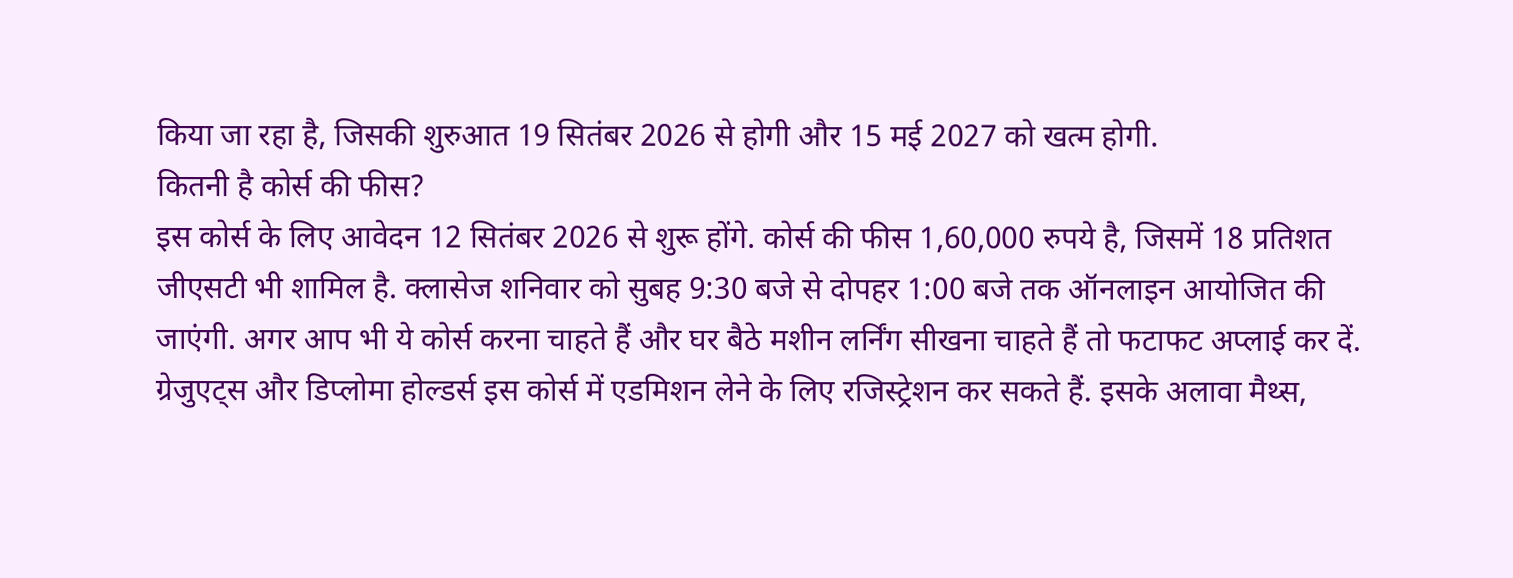किया जा रहा है, जिसकी शुरुआत 19 सितंबर 2026 से होगी और 15 मई 2027 को खत्म होगी.
कितनी है कोर्स की फीस?
इस कोर्स के लिए आवेदन 12 सितंबर 2026 से शुरू होंगे. कोर्स की फीस 1,60,000 रुपये है, जिसमें 18 प्रतिशत जीएसटी भी शामिल है. क्लासेज शनिवार को सुबह 9:30 बजे से दोपहर 1:00 बजे तक ऑनलाइन आयोजित की जाएंगी. अगर आप भी ये कोर्स करना चाहते हैं और घर बैठे मशीन लर्निंग सीखना चाहते हैं तो फटाफट अप्लाई कर दें. ग्रेजुएट्स और डिप्लोमा होल्डर्स इस कोर्स में एडमिशन लेने के लिए रजिस्ट्रेशन कर सकते हैं. इसके अलावा मैथ्स,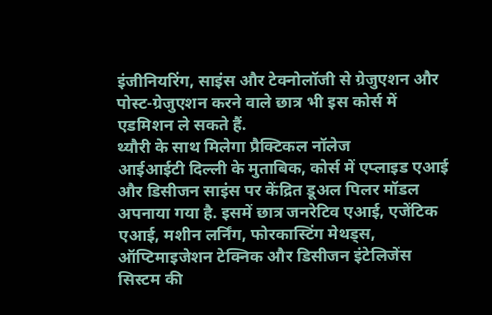इंजीनियरिंग, साइंस और टेक्नोलॉजी से ग्रेजुएशन और पोस्ट-ग्रेजुएशन करने वाले छात्र भी इस कोर्स में एडमिशन ले सकते हैं.
थ्यौरी के साथ मिलेगा प्रैक्टिकल नॉलेज
आईआईटी दिल्ली के मुताबिक, कोर्स में एप्लाइड एआई और डिसीजन साइंस पर केंद्रित डूअल पिलर मॉडल अपनाया गया है. इसमें छात्र जनरेटिव एआई, एजेंटिक एआई, मशीन लर्निंग, फोरकास्टिंग मेथड्स, ऑप्टिमाइजेशन टेक्निक और डिसीजन इंटेलिजेंस सिस्टम की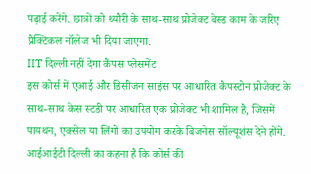पढ़ाई करेंगे. छात्रों को थ्यौरी के साथ-साथ प्रोजेक्ट बेस्ड काम के जरिए प्रैक्टिकल नॉलेज भी दिया जाएगा.
IIT दिल्ली नहीं देगा कैंपस प्लेसमेंट
इस कोर्स में एआई और डिसीजन साइंस पर आधारित कैपस्टोन प्रोजेक्ट के साथ-साथ केस स्टडी पर आधारित एक प्रोजेक्ट भी शामिल है, जिसमें पायथन, एक्सेल या लिंगो का उपयोग करके बिजनेस सॉल्यूशंस देने होंगे. आईआईटी दिल्ली का कहना है कि कोर्स की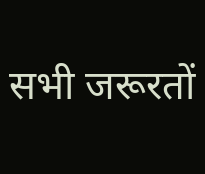सभी जरूरतों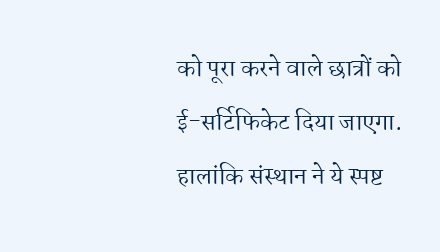को पूरा करने वाले छात्रों को ई-सर्टिफिकेट दिया जाएगा. हालांकि संस्थान ने ये स्पष्ट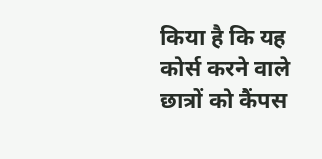किया है कि यह कोर्स करने वाले छात्रों को कैंपस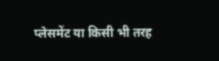प्लेसमेंट या किसी भी तरह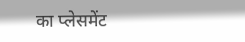का प्लेसमेंट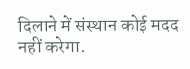दिलाने में संस्थान कोई मदद नहीं करेगा.